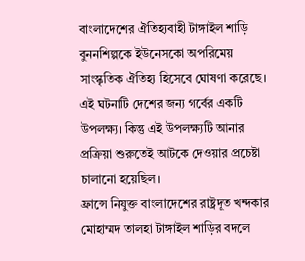বাংলাদেশের ঐতিহ্যবাহী টাঙ্গাইল শাড়ি বুননশিল্পকে ইউনেসকো অপরিমেয় সাংস্কৃতিক ঐতিহ্য হিসেবে ঘোষণা করেছে। এই ঘটনাটি দেশের জন্য গর্বের একটি উপলক্ষ্য। কিন্তু এই উপলক্ষ্যটি আনার প্রক্রিয়া শুরুতেই আটকে দেওয়ার প্রচেষ্টা চালানো হয়েছিল।
ফ্রান্সে নিযুক্ত বাংলাদেশের রাষ্ট্রদূত খন্দকার মোহাম্মদ তালহা টাঙ্গাইল শাড়ির বদলে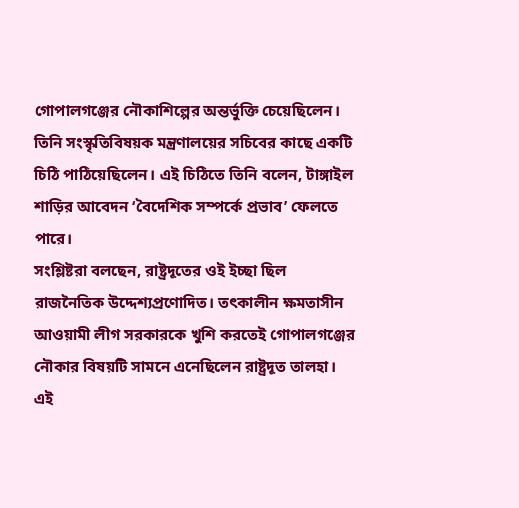গোপালগঞ্জের নৌকাশিল্পের অন্তর্ভুক্তি চেয়েছিলেন। তিনি সংস্কৃতিবিষয়ক মন্ত্রণালয়ের সচিবের কাছে একটি চিঠি পাঠিয়েছিলেন। এই চিঠিতে তিনি বলেন, টাঙ্গাইল শাড়ির আবেদন ‘বৈদেশিক সম্পর্কে প্রভাব’ ফেলতে পারে।
সংশ্লিষ্টরা বলছেন, রাষ্ট্রদূতের ওই ইচ্ছা ছিল রাজনৈতিক উদ্দেশ্যপ্রণোদিত। তৎকালীন ক্ষমতাসীন আওয়ামী লীগ সরকারকে খুশি করতেই গোপালগঞ্জের নৌকার বিষয়টি সামনে এনেছিলেন রাষ্ট্রদূত তালহা। এই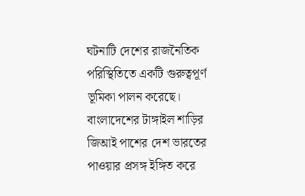ঘটনাটি দেশের রাজনৈতিক পরিস্থিতিতে একটি গুরুত্বপূর্ণ ভূমিকা পালন করেছে।
বাংলাদেশের টাঙ্গাইল শাড়ির জিআই পাশের দেশ ভারতের পাওয়ার প্রসঙ্গ ইঙ্গিত করে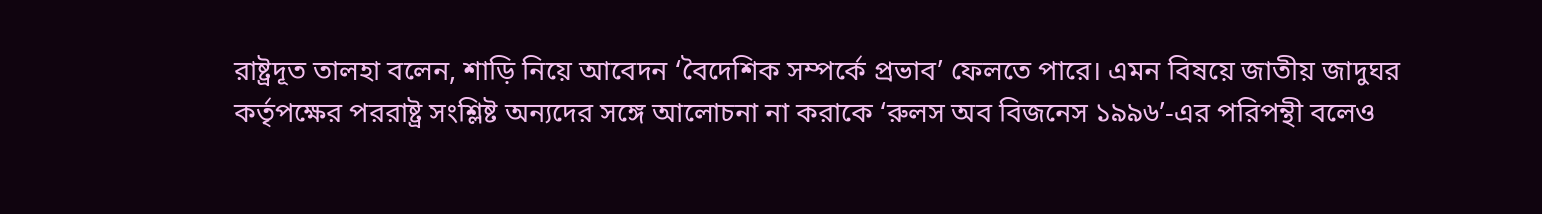রাষ্ট্রদূত তালহা বলেন, শাড়ি নিয়ে আবেদন ‘বৈদেশিক সম্পর্কে প্রভাব’ ফেলতে পারে। এমন বিষয়ে জাতীয় জাদুঘর কর্তৃপক্ষের পররাষ্ট্র সংশ্লিষ্ট অন্যদের সঙ্গে আলোচনা না করাকে ‘রুলস অব বিজনেস ১৯৯৬’-এর পরিপন্থী বলেও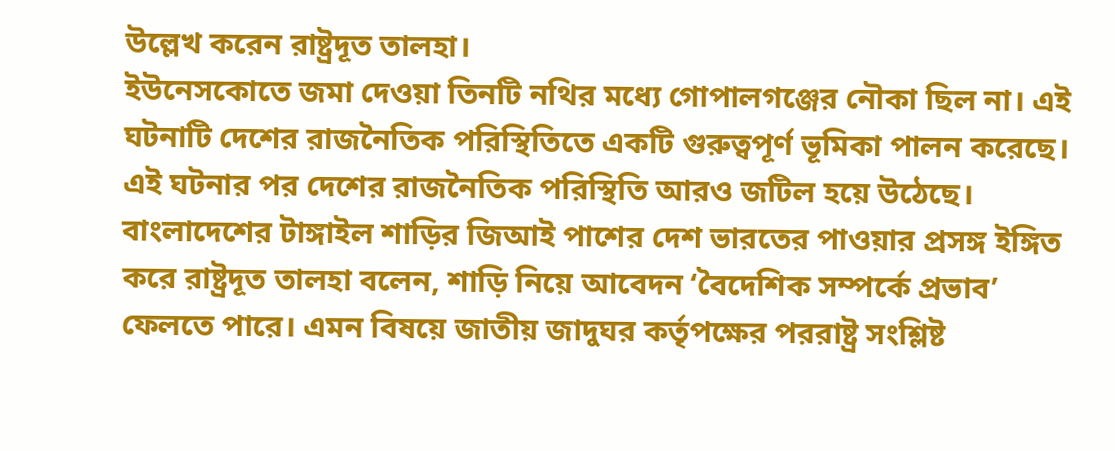উল্লেখ করেন রাষ্ট্রদূত তালহা।
ইউনেসকোতে জমা দেওয়া তিনটি নথির মধ্যে গোপালগঞ্জের নৌকা ছিল না। এই ঘটনাটি দেশের রাজনৈতিক পরিস্থিতিতে একটি গুরুত্বপূর্ণ ভূমিকা পালন করেছে। এই ঘটনার পর দেশের রাজনৈতিক পরিস্থিতি আরও জটিল হয়ে উঠেছে।
বাংলাদেশের টাঙ্গাইল শাড়ির জিআই পাশের দেশ ভারতের পাওয়ার প্রসঙ্গ ইঙ্গিত করে রাষ্ট্রদূত তালহা বলেন, শাড়ি নিয়ে আবেদন ‘বৈদেশিক সম্পর্কে প্রভাব’ ফেলতে পারে। এমন বিষয়ে জাতীয় জাদুঘর কর্তৃপক্ষের পররাষ্ট্র সংশ্লিষ্ট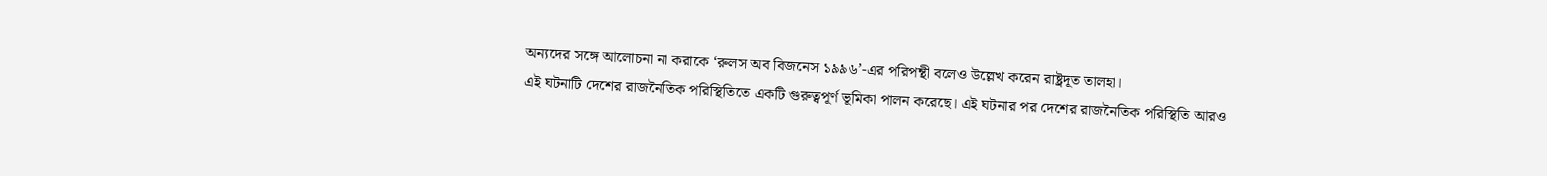অন্যদের সঙ্গে আলোচনা না করাকে ‘রুলস অব বিজনেস ১৯৯৬’-এর পরিপন্থী বলেও উল্লেখ করেন রাষ্ট্রদূত তালহা।
এই ঘটনাটি দেশের রাজনৈতিক পরিস্থিতিতে একটি গুরুত্বপূর্ণ ভূমিকা পালন করেছে। এই ঘটনার পর দেশের রাজনৈতিক পরিস্থিতি আরও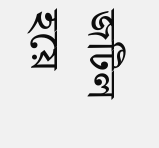জটিল হয়ে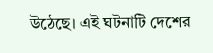উঠেছে। এই ঘটনাটি দেশের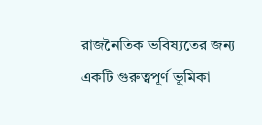রাজনৈতিক ভবিষ্যতের জন্য একটি গুরুত্বপূর্ণ ভূমিকা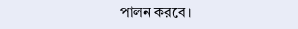পালন করবে।